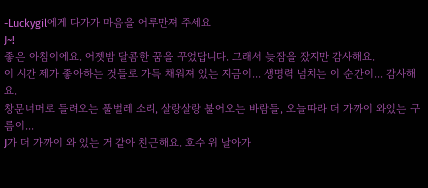-Luckygil에게 다가가 마음을 어루만져 주세요
J~!
좋은 아침이에요. 어젯밤 달콤한 꿈을 꾸었답니다. 그래서 늦잠을 잤지만 감사해요.
이 시간 제가 좋아하는 것들로 가득 채워져 있는 지금이... 생명력 넘치는 이 순간이... 감사해요.
창문너머로 들려오는 풀벌레 소리, 살랑살랑 불어오는 바람들, 오늘따라 더 가까이 와있는 구름이...
J가 더 가까이 와 있는 거 같아 친근해요. 호수 위 날아가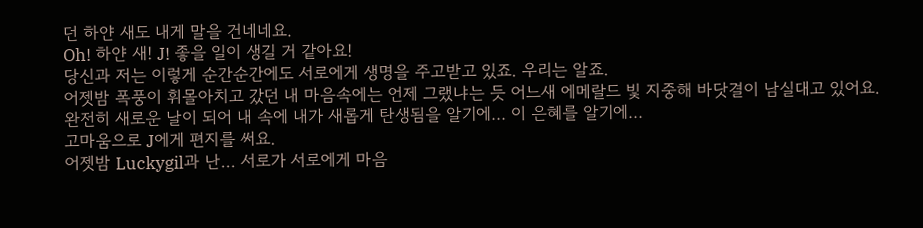던 하얀 새도 내게 말을 건네네요.
Oh! 하얀 새! J! 좋을 일이 생길 거 같아요!
당신과 저는 이렇게 순간순간에도 서로에게 생명을 주고받고 있죠. 우리는 알죠.
어젯밤 폭풍이 휘몰아치고 갔던 내 마음속에는 언제 그랬냐는 듯 어느새 에메랄드 빛 지중해 바닷결이 남실대고 있어요.
완전히 새로운 날이 되어 내 속에 내가 새롭게 탄생됨을 알기에... 이 은혜를 알기에...
고마움으로 J에게 편지를 써요.
어젯밤 Luckygil과 난... 서로가 서로에게 마음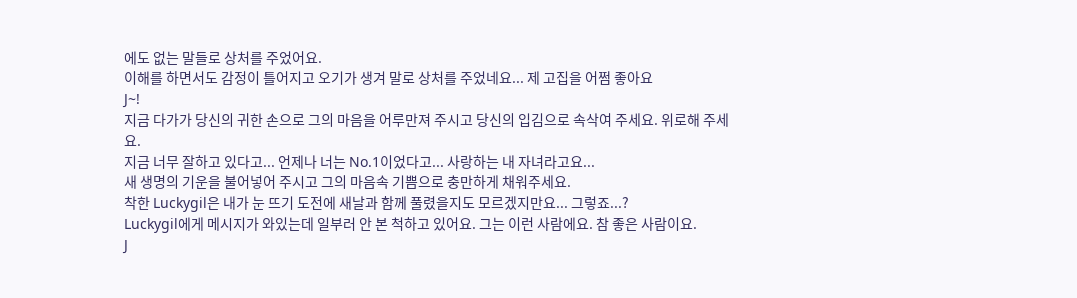에도 없는 말들로 상처를 주었어요.
이해를 하면서도 감정이 틀어지고 오기가 생겨 말로 상처를 주었네요... 제 고집을 어쩜 좋아요
J~!
지금 다가가 당신의 귀한 손으로 그의 마음을 어루만져 주시고 당신의 입김으로 속삭여 주세요. 위로해 주세
요.
지금 너무 잘하고 있다고... 언제나 너는 No.1이었다고... 사랑하는 내 자녀라고요...
새 생명의 기운을 불어넣어 주시고 그의 마음속 기쁨으로 충만하게 채워주세요.
착한 Luckygil은 내가 눈 뜨기 도전에 새날과 함께 풀렸을지도 모르겠지만요... 그렇죠...?
Luckygil에게 메시지가 와있는데 일부러 안 본 척하고 있어요. 그는 이런 사람에요. 참 좋은 사람이요.
J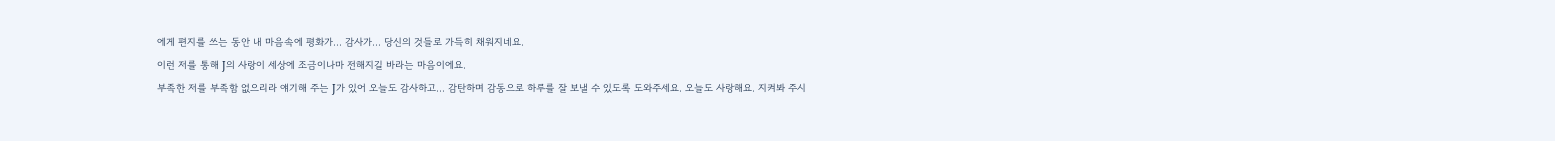에게 편지를 쓰는 동안 내 마음속에 평화가... 감사가... 당신의 것들로 가득히 채워지네요.
이런 저를 통해 J의 사랑이 세상에 조금이나마 전해지길 바라는 마음이에요.
부족한 저를 부족함 없으리라 얘기해 주는 J가 있어 오늘도 감사하고... 감탄하며 감동으로 하루를 잘 보낼 수 있도록 도와주세요. 오늘도 사랑해요. 지켜봐 주시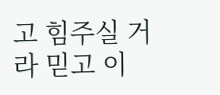고 힘주실 거라 믿고 이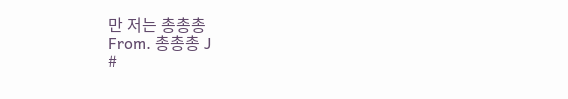만 저는 총총총
From. 총총총 J
#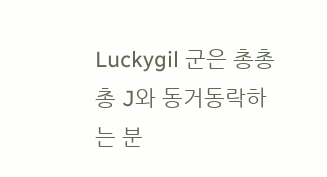Luckygil 군은 총총총 J와 동거동락하는 분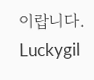이랍니다.
Luckygil